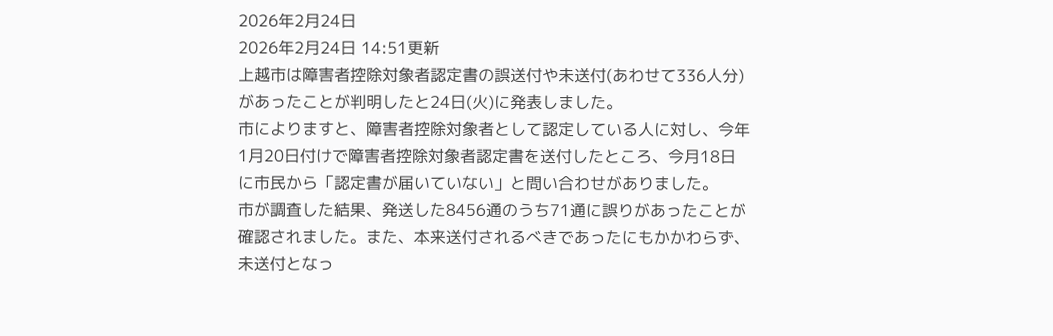2026年2月24日
2026年2月24日 14:51更新
上越市は障害者控除対象者認定書の誤送付や未送付(あわせて336人分)があったことが判明したと24日(火)に発表しました。
市によりますと、障害者控除対象者として認定している人に対し、今年1月20日付けで障害者控除対象者認定書を送付したところ、今月18日に市民から「認定書が届いていない」と問い合わせがありました。
市が調査した結果、発送した8456通のうち71通に誤りがあったことが確認されました。また、本来送付されるべきであったにもかかわらず、未送付となっ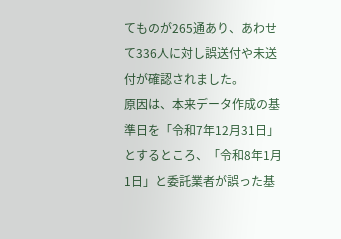てものが265通あり、あわせて336人に対し誤送付や未送付が確認されました。
原因は、本来データ作成の基準日を「令和7年12月31日」とするところ、「令和8年1月1日」と委託業者が誤った基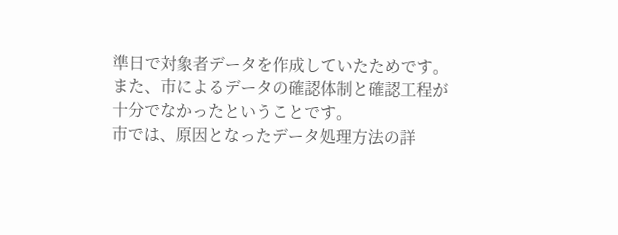準日で対象者データを作成していたためです。また、市によるデータの確認体制と確認工程が十分でなかったということです。
市では、原因となったデータ処理方法の詳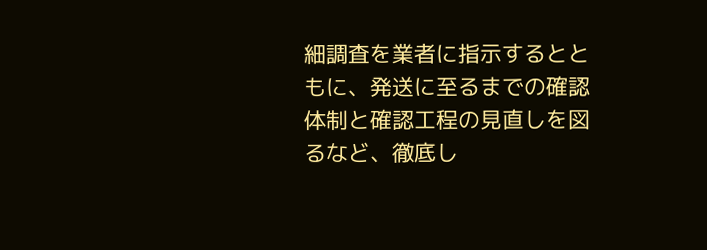細調査を業者に指示するとともに、発送に至るまでの確認体制と確認工程の見直しを図るなど、徹底し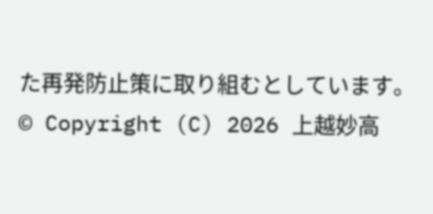た再発防止策に取り組むとしています。
© Copyright (C) 2026 上越妙高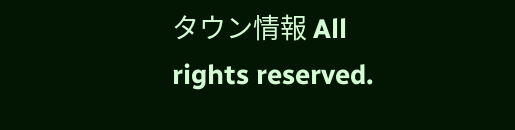タウン情報 All rights reserved.